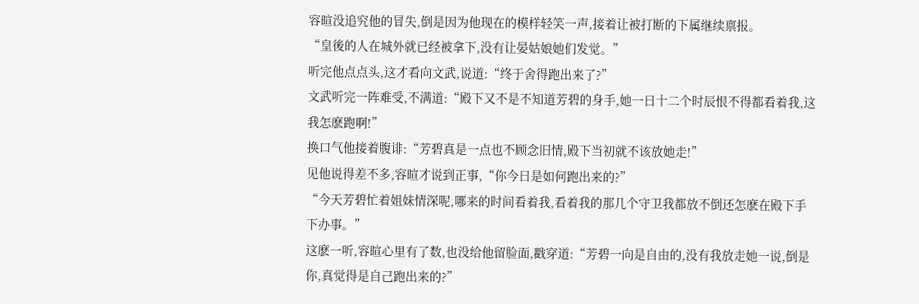容暄没追究他的冒失,倒是因为他现在的模样轻笑一声,接着让被打断的下属继续禀报。
“皇後的人在城外就已经被拿下,没有让晏姑娘她们发觉。”
听完他点点头,这才看向文武,说道:“终于舍得跑出来了?”
文武听完一阵难受,不满道:“殿下又不是不知道芳碧的身手,她一日十二个时辰恨不得都看着我,这我怎麽跑啊!”
换口气他接着腹诽:“芳碧真是一点也不顾念旧情,殿下当初就不该放她走!”
见他说得差不多,容暄才说到正事,“你今日是如何跑出来的?”
“今天芳碧忙着姐妹情深呢,哪来的时间看着我,看着我的那几个守卫我都放不倒还怎麽在殿下手下办事。”
这麽一听,容暄心里有了数,也没给他留脸面,戳穿道:“芳碧一向是自由的,没有我放走她一说,倒是你,真觉得是自己跑出来的?”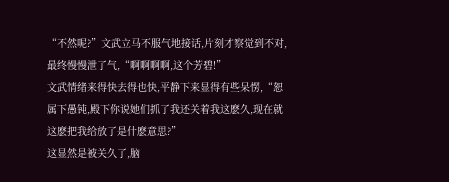“不然呢?”文武立马不服气地接话,片刻才察觉到不对,最终慢慢泄了气,“啊啊啊啊,这个芳碧!”
文武情绪来得快去得也快,平静下来显得有些呆愣,“恕属下愚钝,殿下你说她们抓了我还关着我这麽久,现在就这麽把我给放了是什麽意思?”
这显然是被关久了,脑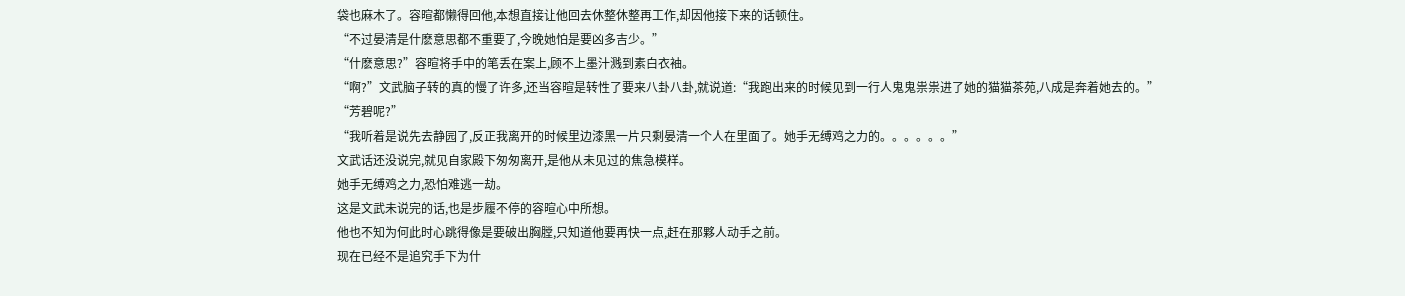袋也麻木了。容暄都懒得回他,本想直接让他回去休整休整再工作,却因他接下来的话顿住。
“不过晏清是什麽意思都不重要了,今晚她怕是要凶多吉少。”
“什麽意思?”容暄将手中的笔丢在案上,顾不上墨汁溅到素白衣袖。
“啊?”文武脑子转的真的慢了许多,还当容暄是转性了要来八卦八卦,就说道:“我跑出来的时候见到一行人鬼鬼祟祟进了她的猫猫茶苑,八成是奔着她去的。”
“芳碧呢?”
“我听着是说先去静园了,反正我离开的时候里边漆黑一片只剩晏清一个人在里面了。她手无缚鸡之力的。。。。。。”
文武话还没说完,就见自家殿下匆匆离开,是他从未见过的焦急模样。
她手无缚鸡之力,恐怕难逃一劫。
这是文武未说完的话,也是步履不停的容暄心中所想。
他也不知为何此时心跳得像是要破出胸膛,只知道他要再快一点,赶在那夥人动手之前。
现在已经不是追究手下为什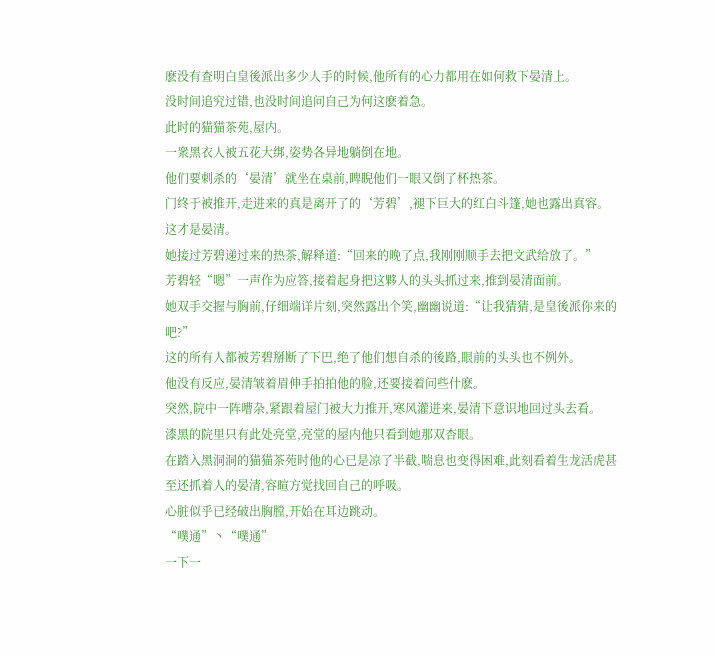麽没有查明白皇後派出多少人手的时候,他所有的心力都用在如何救下晏清上。
没时间追究过错,也没时间追问自己为何这麽着急。
此时的猫猫茶苑,屋内。
一衆黑衣人被五花大绑,姿势各异地躺倒在地。
他们要刺杀的‘晏清’就坐在桌前,睥睨他们一眼又倒了杯热茶。
门终于被推开,走进来的真是离开了的‘芳碧’,褪下巨大的红白斗篷,她也露出真容。
这才是晏清。
她接过芳碧递过来的热茶,解释道:“回来的晚了点,我刚刚顺手去把文武给放了。”
芳碧轻“嗯”一声作为应答,接着起身把这夥人的头头抓过来,推到晏清面前。
她双手交握与胸前,仔细端详片刻,突然露出个笑,幽幽说道:“让我猜猜,是皇後派你来的吧?”
这的所有人都被芳碧掰断了下巴,绝了他们想自杀的後路,眼前的头头也不例外。
他没有反应,晏清皱着眉伸手拍拍他的脸,还要接着问些什麽。
突然,院中一阵嘈杂,紧跟着屋门被大力推开,寒风灌进来,晏清下意识地回过头去看。
漆黑的院里只有此处亮堂,亮堂的屋内他只看到她那双杏眼。
在踏入黑洞洞的猫猫茶苑时他的心已是凉了半截,喘息也变得困难,此刻看着生龙活虎甚至还抓着人的晏清,容暄方觉找回自己的呼吸。
心脏似乎已经破出胸膛,开始在耳边跳动。
“噗通”丶“噗通”
一下一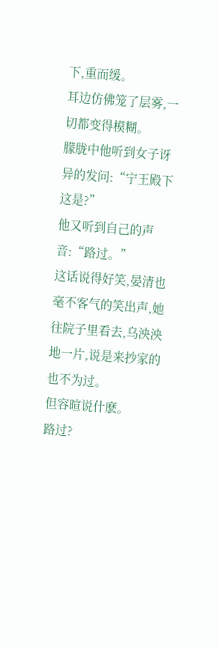下,重而缓。
耳边仿佛笼了层雾,一切都变得模糊。
朦胧中他听到女子讶异的发问:“宁王殿下这是?”
他又听到自己的声音:“路过。”
这话说得好笑,晏清也毫不客气的笑出声,她往院子里看去,乌泱泱地一片,说是来抄家的也不为过。
但容暄说什麽。
路过?